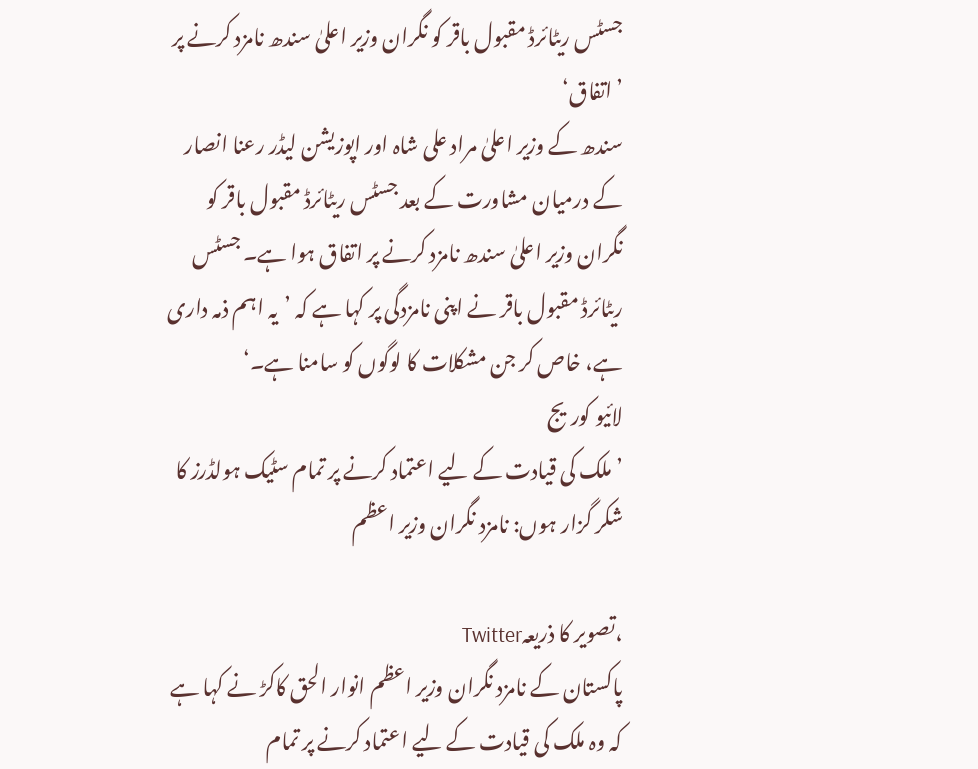جسٹس ریٹائرڈ مقبول باقر کو نگران وزیر اعلیٰ سندھ نامزد کرنے پر ’اتفاق‘
سندھ کے وزیر اعلیٰ مراد علی شاہ اور اپوزیشن لیڈر رعنا انصار کے درمیان مشاورت کے بعد جسٹس ریٹائرڈ مقبول باقر کو نگران وزیر اعلیٰ سندھ نامزد کرنے پر اتفاق ہوا ہے۔ جسٹس ریٹائرڈ مقبول باقر نے اپنی نامزدگی پر کہا ہے کہ ’یہ اہم ذمہ داری ہے، خاص کر جن مشکلات کا لوگوں کو سامنا ہے۔‘
لائیو کوریج
’ملک کی قیادت کے لیے اعتماد کرنے پر تمام سٹیک ہولڈرز کا شکر گزار ہوں: نامزد نگران وزیر اعظم

،تصویر کا ذریعہTwitter
پاکستان کے نامزد نگران وزیر اعظم انوار الحق کاکڑ نے کہا ہے کہ وہ ملک کی قیادت کے لیے اعتماد کرنے پر تمام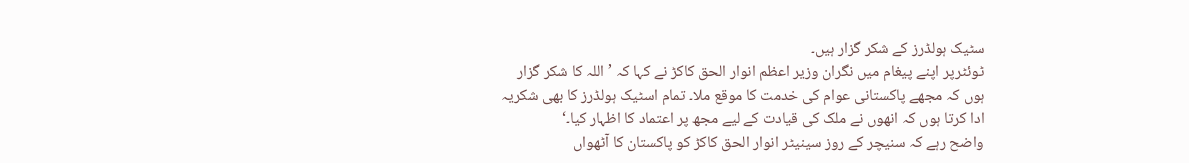سٹیک ہولڈرز کے شکر گزار ہیں۔
ٹوئٹرپر اپنے پیغام میں نگران وزیر اعظم انوار الحق کاکڑ نے کہا کہ ’اللہ کا شکر گزار ہوں کہ مجھے پاکستانی عوام کی خدمت کا موقع ملا۔ تمام اسٹیک ہولڈرز کا بھی شکریہ ادا کرتا ہوں کہ انھوں نے ملک کی قیادت کے لیے مجھ پر اعتماد کا اظہار کیا۔‘
واضح رہے کہ سنیچر کے روز سینیٹر انوار الحق کاکڑ کو پاکستان کا آٹھواں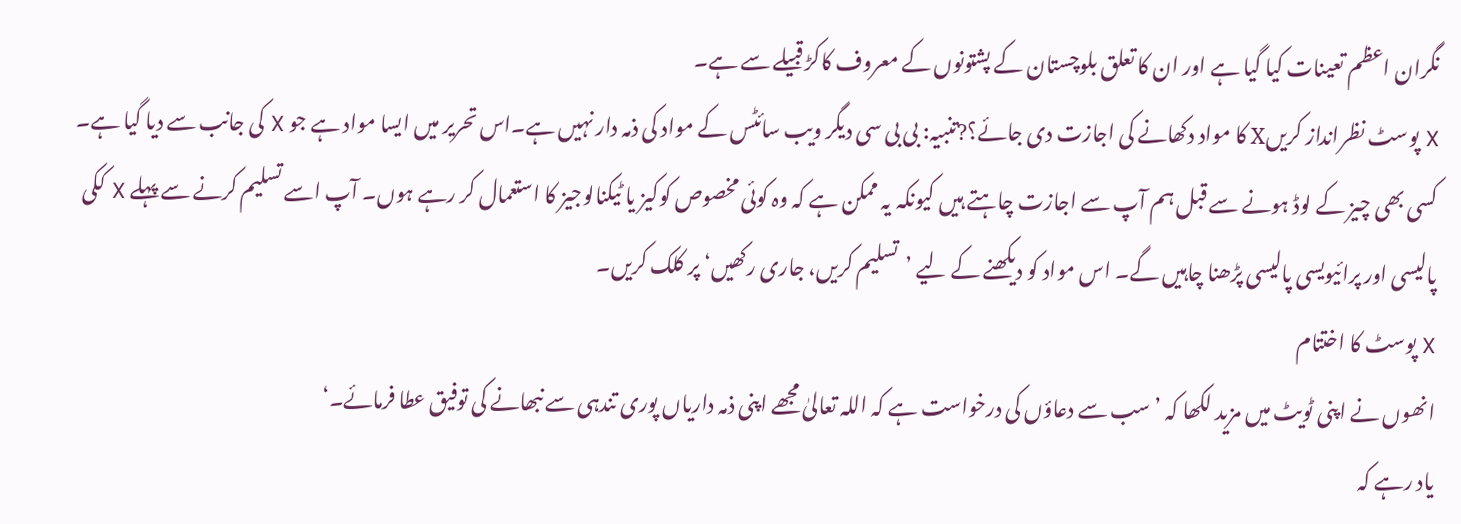نگران اعظم تعینات کیا گیا ہے اور ان کا تعلق بلوچستان کے پشتونوں کے معروف کاکڑ قبیلے سے ہے۔
X پوسٹ نظرانداز کریںX کا مواد دکھانے کی اجازت دی جائے؟?تنبیہ: بی بی سی دیگر ویب سائٹس کے مواد کی ذمہ دار نہیں ہے۔اس تحریر میں ایسا مواد ہے جو X کی جانب سے دیا گیا ہے۔ کسی بھی چیز کے لوڈ ہونے سے قبل ہم آپ سے اجازت چاہتے ہیں کیونکہ یہ ممکن ہے کہ وہ کوئی مخصوص کوکیز یا ٹیکنالوجیز کا استعمال کر رہے ہوں۔ آپ اسے تسلیم کرنے سے پہلے X ککی پالیسی اور پرائیویسی پالیسی پڑھنا چاہیں گے۔ اس مواد کو دیکھنے کے لیے ’تسلیم کریں، جاری رکھیں‘ پر کلک کریں۔
X پوسٹ کا اختتام
انھوں نے اپنی ٹویٹ میں مزید لکھا کہ ’سب سے دعاؤں کی درخواست ہے کہ اللہ تعالیٰ مجھے اپنی ذمہ داریاں پوری تندہی سے نبھانے کی توفیق عطا فرمائے۔‘
یاد رہے کہ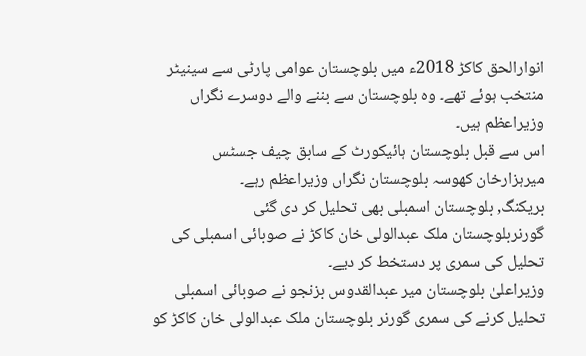انوارالحق کاکڑ 2018ء میں بلوچستان عوامی پارٹی سے سینیٹر منتخب ہوئے تھے۔ وہ بلوچستان سے بننے والے دوسرے نگراں وزیراعظم ہیں۔
اس سے قبل بلوچستان ہائیکورٹ کے سابق چیف جسٹس میرہزارخان کھوسہ بلوچستان نگراں وزیراعظم رہے۔
بریکنگ, بلوچستان اسمبلی بھی تحلیل کر دی گئی
گورنربلوچستان ملک عبدالولی خان کاکڑ نے صوبائی اسمبلی کی تحلیل کی سمری پر دستخط کر دیے۔
وزیراعلیٰ بلوچستان میر عبدالقدوس بزنجو نے صوبائی اسمبلی تحلیل کرنے کی سمری گورنر بلوچستان ملک عبدالولی خان کاکڑ کو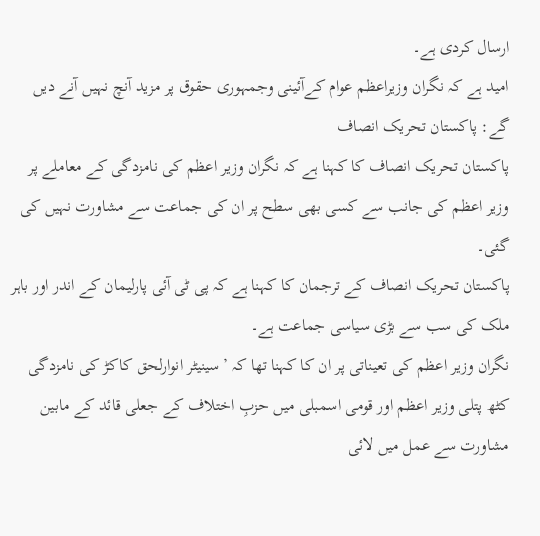ارسال کردی ہے۔
امید ہے کہ نگران وزیراعظم عوام کےآئینی وجمہوری حقوق پر مزید آنچ نہیں آنے دیں گے: پاکستان تحریک انصاف
پاکستان تحریک انصاف کا کہنا ہے کہ نگران وزیر اعظم کی نامزدگی کے معاملے پر وزیر اعظم کی جانب سے کسی بھی سطح پر ان کی جماعت سے مشاورت نہیں کی گئی۔
پاکستان تحریک انصاف کے ترجمان کا کہنا ہے کہ پی ٹی آئی پارلیمان کے اندر اور باہر ملک کی سب سے بڑی سیاسی جماعت ہے۔
نگران وزیر اعظم کی تعیناتی پر ان کا کہنا تھا کہ ’سینیٹر انوارلحق کاکڑ کی نامزدگی کٹھ پتلی وزیر اعظم اور قومی اسمبلی میں حزبِ اختلاف کے جعلی قائد کے مابین مشاورت سے عمل میں لائی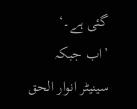گئی ہے۔‘
’اب جبکہ سینیٹر انوار الحق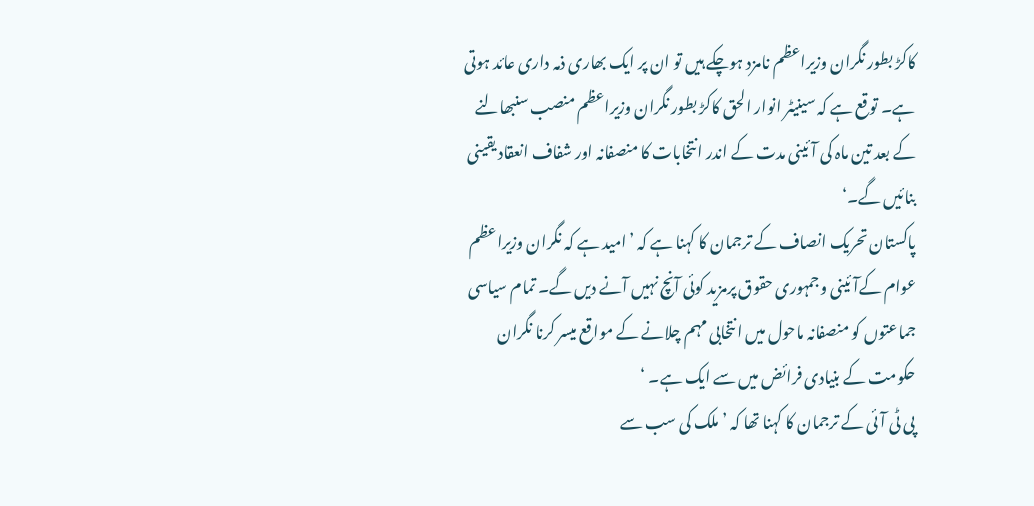کاکڑ بطور نگران وزیراعظم نامزد ہوچکے ہیں تو ان پر ایک بھاری ذمہ داری عائد ہوتی ہے۔ توقع ہے کہ سینیٹر انوار الحق کاکڑ بطور نگران وزیراعظم منصب سنبھالنے کے بعد تین ماہ کی آئینی مدت کے اندر انتخابات کا منصفانہ اور شفاف انعقاد یقینی بنائیں گے۔‘
پاکستان تحریک انصاف کے ترجمان کا کہنا ہے کہ ’امید ہے کہ نگران وزیراعظم عوام کےآئینی وجمہوری حقوق پرمزید کوئی آنچ نہیں آنے دیں گے۔ تمام سیاسی جماعتوں کو منصفانہ ماحول میں انتخابی مہم چلانے کے مواقع میسر کرنا نگران حکومت کے بنیادی فرائض میں سے ایک ہے۔ ‘
پی ٹی آئی کے ترجمان کا کہنا تھا کہ ’ملک کی سب سے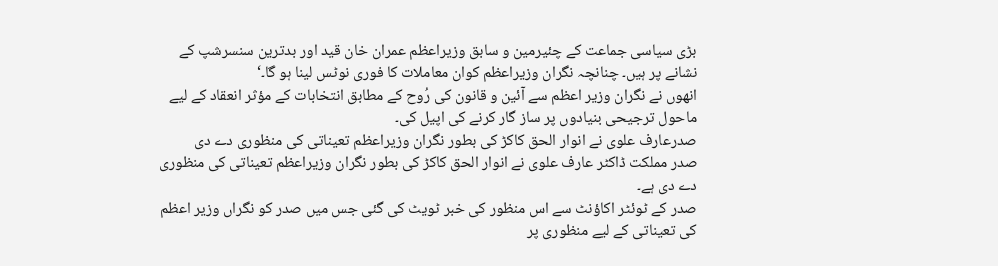بڑی سیاسی جماعت کے چئیرمین و سابق وزیراعظم عمران خان قید اور بدترین سنسرشپ کے نشانے پر ہیں۔ چنانچہ نگران وزیراعظم کوان معاملات کا فوری نوٹس لینا ہو گا۔‘
انھوں نے نگران وزیر اعظم سے آئین و قانون کی رُوح کے مطابق انتخابات کے مؤثر انعقاد کے لیے ماحول ترجیحی بنیادوں پر ساز گار کرنے کی اپیل کی۔
صدرعارف علوی نے انوار الحق کاکڑ کی بطور نگران وزیراعظم تعیناتی کی منظوری دے دی
صدر مملکت ڈاکٹر عارف علوی نے انوار الحق کاکڑ کی بطور نگران وزیراعظم تعیناتی کی منظوری دے دی ہے۔
صدر کے ٹوئٹر اکاؤنٹ سے اس منظور کی خبر ٹویٹ کی گئی جس میں صدر کو نگراں وزیر اعظم کی تعیناتی کے لیے منظوری پر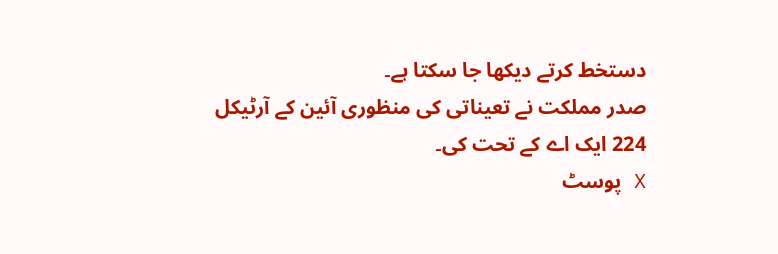دستخط کرتے دیکھا جا سکتا ہے۔
صدر مملکت نے تعیناتی کی منظوری آئین کے آرٹیکل 224 ایک اے کے تحت کی۔
X پوسٹ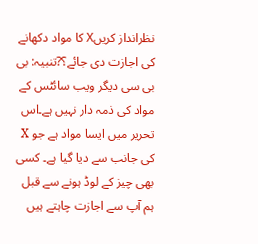نظرانداز کریںX کا مواد دکھانے کی اجازت دی جائے؟?تنبیہ: بی بی سی دیگر ویب سائٹس کے مواد کی ذمہ دار نہیں ہے۔اس تحریر میں ایسا مواد ہے جو X کی جانب سے دیا گیا ہے۔ کسی بھی چیز کے لوڈ ہونے سے قبل ہم آپ سے اجازت چاہتے ہیں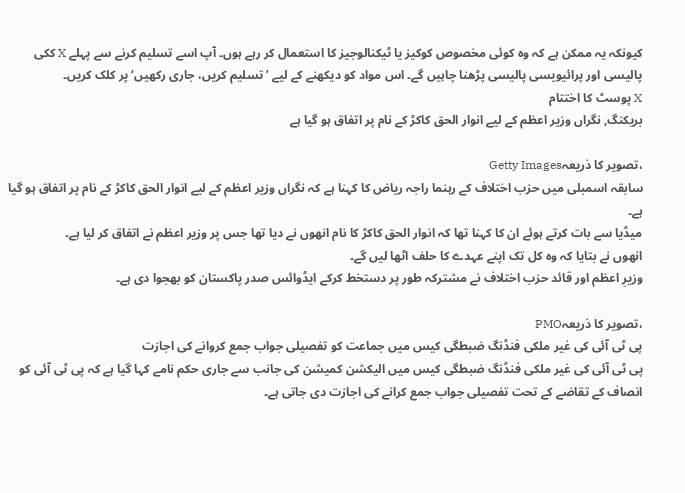کیونکہ یہ ممکن ہے کہ وہ کوئی مخصوص کوکیز یا ٹیکنالوجیز کا استعمال کر رہے ہوں۔ آپ اسے تسلیم کرنے سے پہلے X ککی پالیسی اور پرائیویسی پالیسی پڑھنا چاہیں گے۔ اس مواد کو دیکھنے کے لیے ’تسلیم کریں، جاری رکھیں‘ پر کلک کریں۔
X پوسٹ کا اختتام
بریکنگ, نگراں وزیر اعظم کے لیے انوار الحق کاکڑ کے نام پر اتفاق ہو گیا ہے

،تصویر کا ذریعہGetty Images
سابقہ اسمبلی میں حزب اختلاف کے رہنما راجہ ریاض کا کہنا ہے کہ نگراں وزیر اعظم کے لیے انوار الحق کاکڑ کے نام پر اتفاق ہو گیا ہے۔
میڈیا سے بات کرتے ہوئے ان کا کہنا تھا کہ انوار الحق کاکڑ کا نام انھوں نے دیا تھا جس پر وزیر اعظم نے اتفاق کر لیا ہے۔
انھوں نے بتایا کہ وہ کل تک اپنے عہدے کا حلف اٹھا لیں گے۔
وزیرِ اعظم اور قائد حزب اختلاف نے مشترکہ طور پر دستخط کرکے ایڈوائس صدر پاکستان کو بھجوا دی ہے۔

،تصویر کا ذریعہPMO
پی ٹی آئی کی غیر ملکی فنڈنگ ضبطگی کیس میں جماعت کو تفصیلی جواب جمع کروانے کی اجازت
پی ٹی آئی کی غیر ملکی فنڈنگ ضبطگی کیس میں الیکشن کمیشن کی جانب سے جاری حکم نامے کہا گیا ہے کہ پی ٹی آئی کو انصاف کے تقاضے کے تحت تفصیلی جواب جمع کرانے کی اجازت دی جاتی ہے۔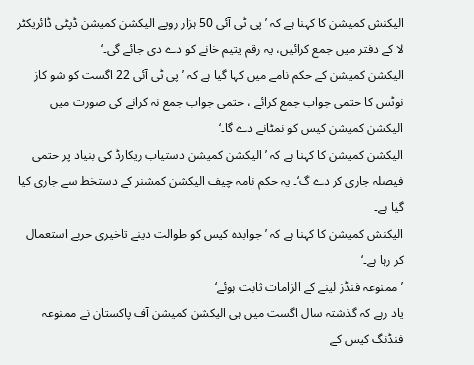الیکنش کمیشن کا کہنا ہے کہ ’پی ٹی آئی 50 ہزار روپے الیکشن کمیشن ڈپٹی ڈائریکٹر لا کے دفتر میں جمع کرائیں، یہ رقم یتیم خانے کو دے دی جائے گی۔‘
الیکشن کمیشن کے حکم نامے میں کہا گیا ہے کہ ’پی ٹی آئی 22 اگست کو شو کاز نوٹس کا حتمی جواب جمع کرائے ، حتمی جواب جمع نہ کرانے کی صورت میں الیکشن کمیشن کیس کو نمٹانے دے گا۔‘
الیکشن کمیشن کا کہنا ہے کہ ’الیکشن کمیشن دستیاب ریکارڈ کی بنیاد پر حتمی فیصلہ جاری کر دے گ‘۔ یہ حکم نامہ چیف الیکشن کمشنر کے دستخط سے جاری کیا گیا ہے۔
الیکنش کمیشن کا کہنا ہے کہ ’جوابدہ کیس کو طوالت دینے تاخیری حربے استعمال کر رہا ہے۔‘
’ممنوعہ فنڈز لینے کے الزامات ثابت ہوئے‘
یاد رہے کہ گذشتہ سال اگست میں ہی الیکشن کمیشن آف پاکستان نے ممنوعہ فنڈنگ کیس کے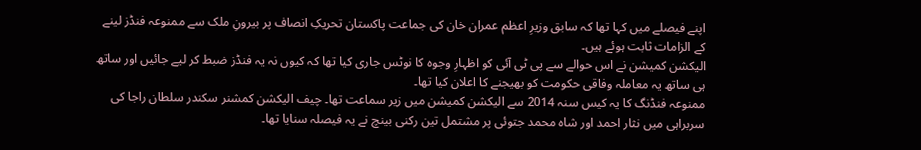اپنے فیصلے میں کہا تھا کہ سابق وزیرِ اعظم عمران خان کی جماعت پاکستان تحریکِ انصاف پر بیرونِ ملک سے ممنوعہ فنڈز لینے کے الزامات ثابت ہوئے ہیں۔
الیکشن کمیشن نے اس حوالے سے پی ٹی آئی کو اظہارِ وجوہ کا نوٹس جاری کیا تھا کہ کیوں نہ یہ فنڈز ضبط کر لیے جائیں اور ساتھ ہی ساتھ یہ معاملہ وفاقی حکومت کو بھیجنے کا اعلان کیا تھا۔
ممنوعہ فنڈنگ کا یہ کیس سنہ 2014 سے الیکشن کمیشن میں زیر سماعت تھا۔ چیف الیکشن کمشنر سکندر سلطان راجا کی سربراہی میں نثار احمد اور شاہ محمد جتوئی پر مشتمل تین رکنی بینچ نے یہ فیصلہ سنایا تھا۔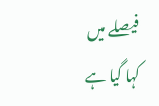فیصلے میں کہا گیا ہے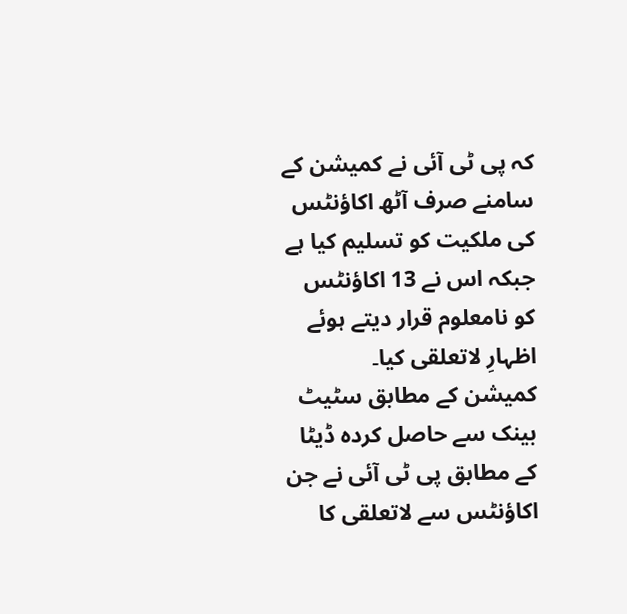کہ پی ٹی آئی نے کمیشن کے سامنے صرف آٹھ اکاؤنٹس کی ملکیت کو تسلیم کیا ہے جبکہ اس نے 13 اکاؤنٹس کو نامعلوم قرار دیتے ہوئے اظہارِ لاتعلقی کیا۔
کمیشن کے مطابق سٹیٹ بینک سے حاصل کردہ ڈیٹا کے مطابق پی ٹی آئی نے جن اکاؤنٹس سے لاتعلقی کا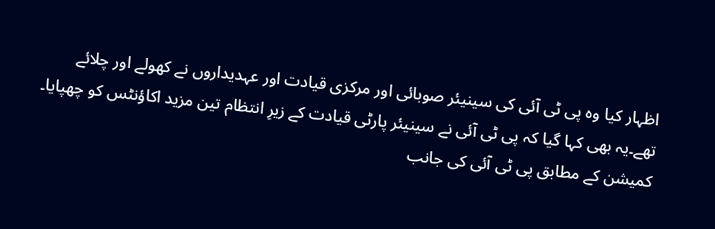اظہار کیا وہ پی ٹی آئی کی سینیئر صوبائی اور مرکزی قیادت اور عہدیداروں نے کھولے اور چلائے تھے۔یہ بھی کہا گیا کہ پی ٹی آئی نے سینیئر پارٹی قیادت کے زیرِ انتظام تین مزید اکاؤنٹس کو چھپایا۔ کمیشن کے مطابق پی ٹی آئی کی جانب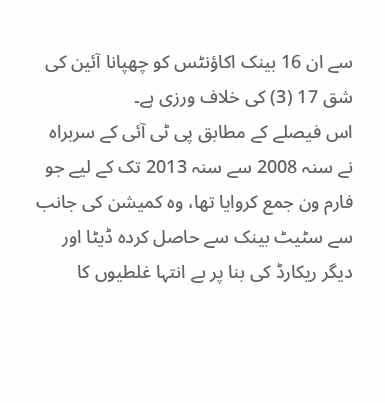سے ان 16 بینک اکاؤنٹس کو چھپانا آئین کی شق 17 (3) کی خلاف ورزی ہے۔
اس فیصلے کے مطابق پی ٹی آئی کے سربراہ نے سنہ 2008 سے سنہ 2013 تک کے لیے جو فارم ون جمع کروایا تھا، وہ کمیشن کی جانب سے سٹیٹ بینک سے حاصل کردہ ڈیٹا اور دیگر ریکارڈ کی بنا پر بے انتہا غلطیوں کا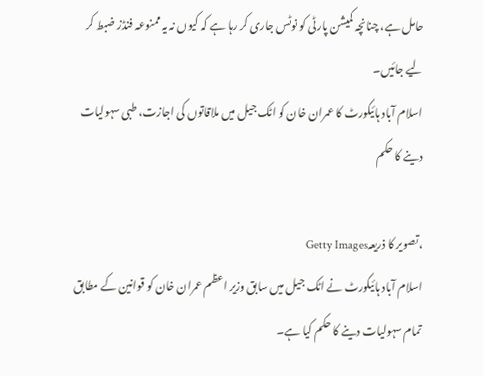حامل ہے، چنانچہ کمیشن پارٹی کو نوٹس جاری کر رہا ہے کہ کیوں نہ یہ ممنوعہ فنڈز ضبط کر لیے جائیں۔
اسلام آباد ہائیکورٹ کا عمران خان کو اٹک جیل میں ملاقاتوں کی اجازت، طبی سہولیات دینے کا حکم

،تصویر کا ذریعہGetty Images
اسلام آباد ہائیکورٹ نے اٹک جیل میں سابق وزیر اعظم عمران خان کو قوانین کے مطابق تمام سہولیات دینے کا حکم کیا ہے۔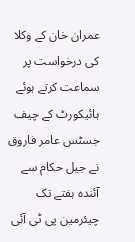عمران خان کے وکلا کی درخواست پر سماعت کرتے ہوئے ہائیکورٹ کے چیف جسٹس عامر فاروق نے جیل حکام سے آئندہ ہفتے تک چیئرمین پی ٹی آئی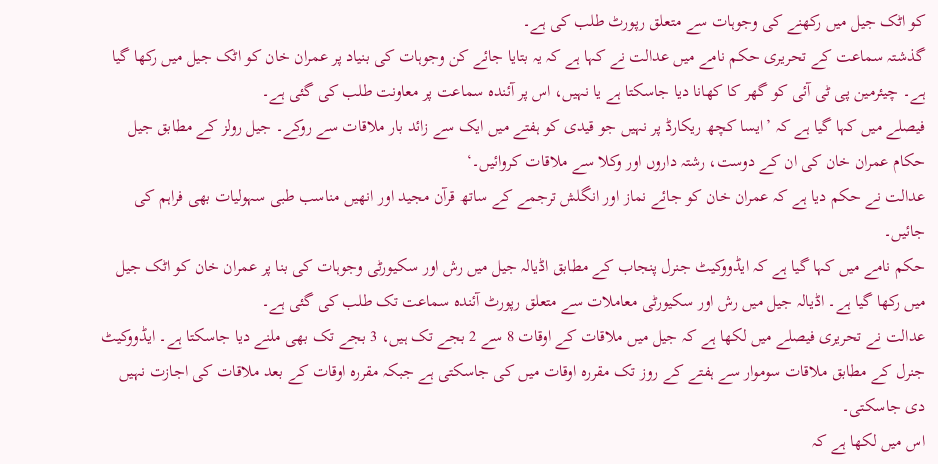کو اٹک جیل میں رکھنے کی وجوہات سے متعلق رپورٹ طلب کی ہے۔
گذشتہ سماعت کے تحریری حکم نامے میں عدالت نے کہا ہے کہ یہ بتایا جائے کن وجوہات کی بنیاد پر عمران خان کو اٹک جیل میں رکھا گیا ہے۔ چیئرمین پی ٹی آئی کو گھر کا کھانا دیا جاسکتا ہے یا نہیں، اس پر آئندہ سماعت پر معاونت طلب کی گئی ہے۔
فیصلے میں کہا گیا ہے کہ ’ایسا کچھ ریکارڈ پر نہیں جو قیدی کو ہفتے میں ایک سے زائد بار ملاقات سے روکے۔ جیل رولز کے مطابق جیل حکام عمران خان کی ان کے دوست، رشتہ داروں اور وکلا سے ملاقات کروائیں۔‘
عدالت نے حکم دیا ہے کہ عمران خان کو جائے نماز اور انگلش ترجمے کے ساتھ قرآن مجید اور انھیں مناسب طبی سہولیات بھی فراہم کی جائیں۔
حکم نامے میں کہا گیا ہے کہ ایڈووکیٹ جنرل پنجاب کے مطابق اڈیالہ جیل میں رش اور سکیورٹی وجوہات کی بنا پر عمران خان کو اٹک جیل میں رکھا گیا ہے۔ اڈیالہ جیل میں رش اور سکیورٹی معاملات سے متعلق رپورٹ آئندہ سماعت تک طلب کی گئی ہے۔
عدالت نے تحریری فیصلے میں لکھا ہے کہ جیل میں ملاقات کے اوقات 8 سے 2 بجے تک ہیں، 3 بجے تک بھی ملنے دیا جاسکتا ہے۔ ایڈووکیٹ جنرل کے مطابق ملاقات سوموار سے ہفتے کے روز تک مقررہ اوقات میں کی جاسکتی ہے جبکہ مقررہ اوقات کے بعد ملاقات کی اجازت نہیں دی جاسکتی۔
اس میں لکھا ہے کہ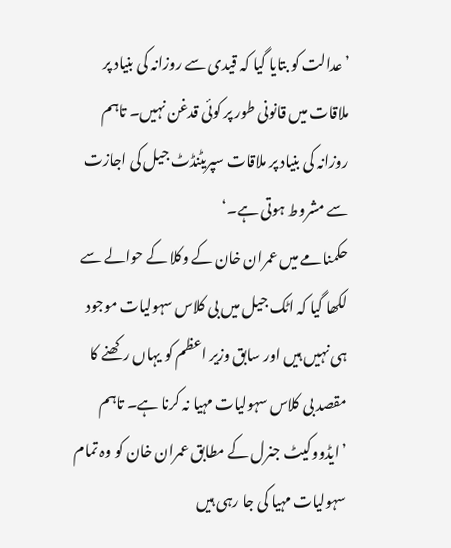’عدالت کو بتایا گیا کہ قیدی سے روزانہ کی بنیاد پر ملاقات میں قانونی طور پر کوئی قدغن نہیں۔ تاہم روزانہ کی بنیاد پر ملاقات سپریٹنڈٹ جیل کی اجازت سے مشروط ہوتی ہے۔‘
حکمنامے میں عمران خان کے وکلا کے حوالے سے لکھا گیا کہ اٹک جیل میں بی کلاس سہولیات موجود ہی نہیں ہیں اور سابق وزیر اعظم کو یہاں رکھنے کا مقصد بی کلاس سہولیات مہیا نہ کرنا ہے۔ تاہم ’ایڈووکیٹ جنرل کے مطابق عمران خان کو وہ تمام سہولیات مہیا کی جا رہی ہیں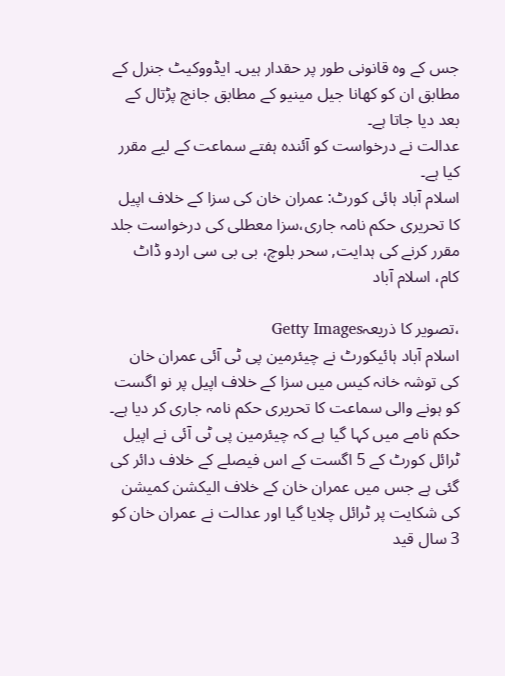جس کے وہ قانونی طور پر حقدار ہیں۔ ایڈووکیٹ جنرل کے مطابق ان کو کھانا جیل مینیو کے مطابق جانچ پڑتال کے بعد دیا جاتا ہے۔
عدالت نے درخواست کو آئندہ ہفتے سماعت کے لیے مقرر کیا ہے۔
اسلام آباد ہائی کورٹ: عمران خان کی سزا کے خلاف اپیل کا تحریری حکم نامہ جاری،سزا معطلی کی درخواست جلد مقرر کرنے کی ہدایت, سحر بلوچ، بی بی سی اردو ڈاٹ کام، اسلام آباد

،تصویر کا ذریعہGetty Images
اسلام آباد ہائیکورٹ نے چیئرمین پی ٹی آئی عمران خان کی توشہ خانہ کیس میں سزا کے خلاف اپیل پر نو اگست کو ہونے والی سماعت کا تحریری حکم نامہ جاری کر دیا ہے۔
حکم نامے میں کہا گیا ہے کہ چیئرمین پی ٹی آئی نے اپیل ٹرائل کورٹ کے 5 اگست کے اس فیصلے کے خلاف دائر کی گئی ہے جس میں عمران خان کے خلاف الیکشن کمیشن کی شکایت پر ٹرائل چلایا گیا اور عدالت نے عمران خان کو 3 سال قید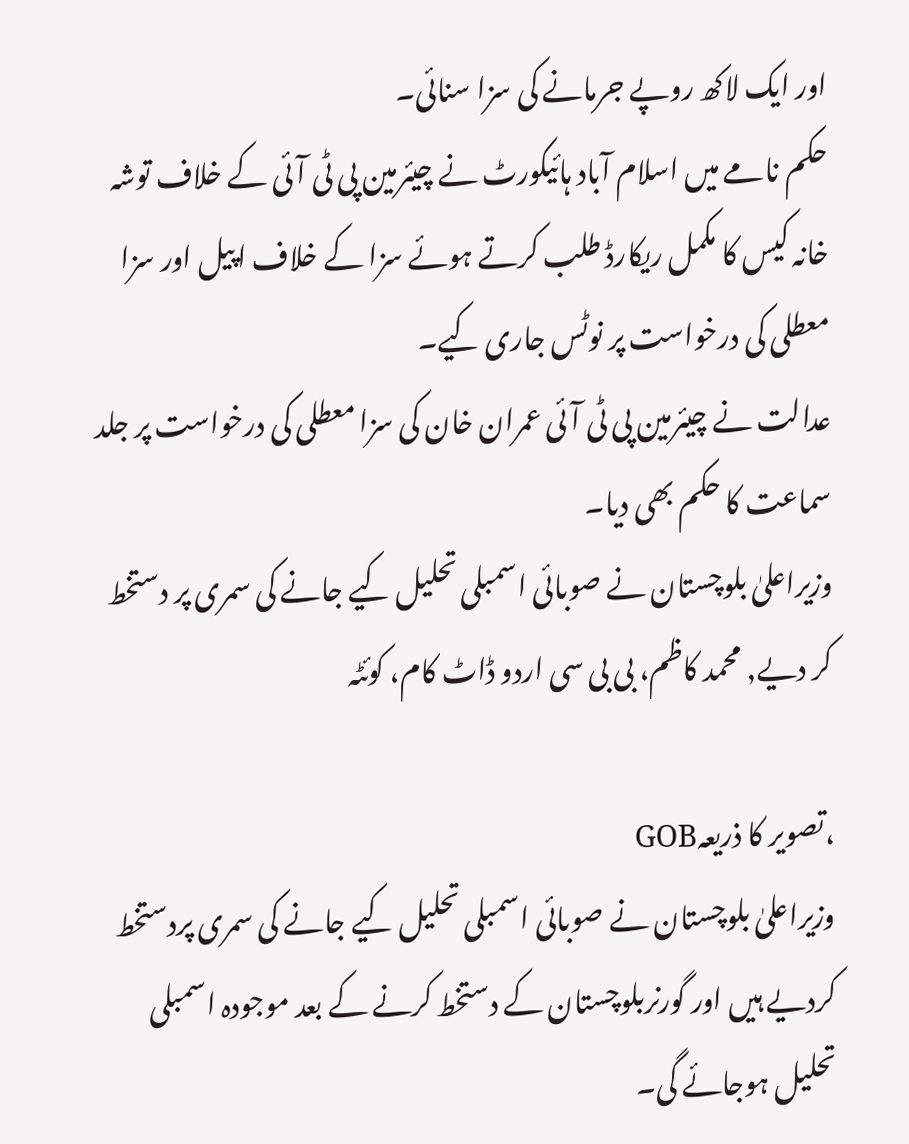اور ایک لاکھ روپے جرمانے کی سزا سنائی۔
حکم نامے میں اسلام آباد ہائیکورٹ نے چیئرمین پی ٹی آئی کے خلاف توشہ خانہ کیس کا مکمل ریکارڈ طلب کرتے ہوئے سزا کے خلاف اپیل اور سزا معطلی کی درخواست پر نوٹس جاری کیے۔
عدالت نے چیئرمین پی ٹی آئی عمران خان کی سزا معطلی کی درخواست پر جلد سماعت کا حکم بھی دیا۔
وزیراعلیٰ بلوچستان نے صوبائی اسمبلی تحلیل کیے جانے کی سمری پر دستخط کر دیے, محمد کاظم، بی بی سی اردو ڈاٹ کام، کوئٹہ

،تصویر کا ذریعہGOB
وزیراعلیٰ بلوچستان نے صوبائی اسمبلی تحلیل کیے جانے کی سمری پردستخط کردیے ہیں اور گورنربلوچستان کے دستخط کرنے کے بعد موجودہ اسمبلی تحلیل ہوجائے گی۔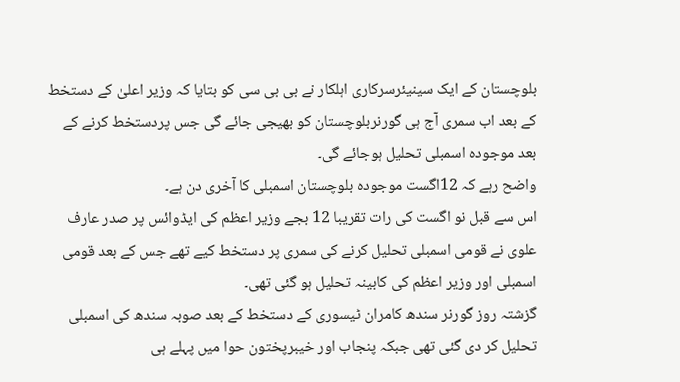بلوچستان کے ایک سینیئرسرکاری اہلکار نے بی بی سی کو بتایا کہ وزیر اعلیٰ کے دستخط کے بعد اب سمری آج ہی گورنربلوچستان کو بھیجی جائے گی جس پردستخط کرنے کے بعد موجودہ اسمبلی تحلیل ہوجائے گی۔
واضح رہے کہ 12اگست موجودہ بلوچستان اسمبلی کا آخری دن ہے۔
اس سے قبل نو اگست کی رات تقریبا 12 بجے وزیر اعظم کی ایڈوائس پر صدر عارف علوی نے قومی اسمبلی تحلیل کرنے کی سمری پر دستخط کیے تھے جس کے بعد قومی اسمبلی اور وزیر اعظم کی کابینہ تحلیل ہو گئی تھی۔
گزشتہ روز گورنر سندھ کامران ٹیسوری کے دستخط کے بعد صوبہ سندھ کی اسمبلی تحلیل کر دی گئی تھی جبکہ پنجاب اور خیبرپختون حوا میں پہلے ہی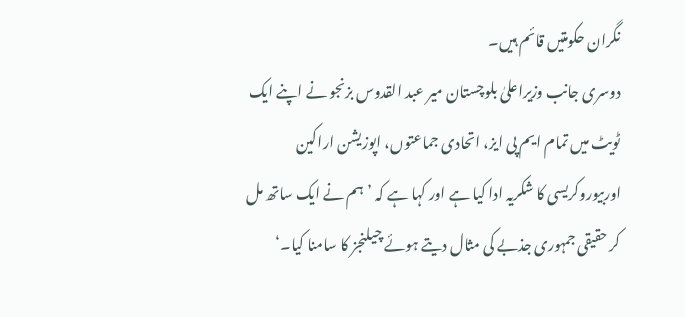نگران حکومتیں قائم ہیں۔
دوسری جانب وزیراعلیٰ بلوچستان میر عبد القدوس بزنجو نے اپنے ایک ٹویٹ میں تمام ایم پی ایز، اتحادی جماعتوں، اپوزیشن اراکین اوربیوروکریسی کا شکریہ ادا کیا ہے اور کہا ہے کہ ’ہم نے ایک ساتھ مل کر حقیقی جمہوری جذبے کی مثال دیتے ہوئے چیلنجز کا سامنا کیا۔‘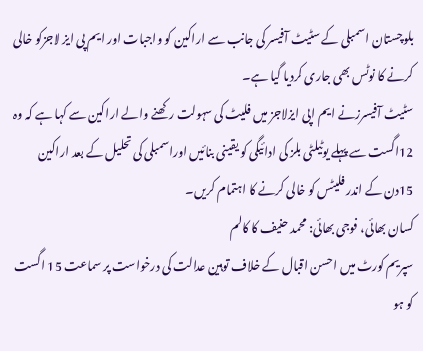بلوچستان اسمبلی کے سٹیٹ آفیسر کی جانب سے اراکین کو واجبات اور ایم پی ایز لاجزکو خالی کرنے کا نوٹس بھی جاری کردیا گیا ہے۔
سٹیٹ آفیسرزنے ایم اپی ایزلاجز میں فلیٹ کی سہولت رکھنے والے اراکین سے کہا ہے کہ وہ 12اگست سے پہلے یوٹیلٹی بلز کی ادائیگی کو یقینی بنائیں اوراسمبلی کی تحلیل کے بعد اراکین 15دن کے اندر فلیٹس کو خالی کرنے کا اہتمام کریں۔
کسان بھائی، فوجی بھائی: محمد حنیف کا کالم
سپریم کورٹ میں احسن اقبال کے خلاف توہین عدالت کی درخواست پر سماعت 15 اگست کو ہو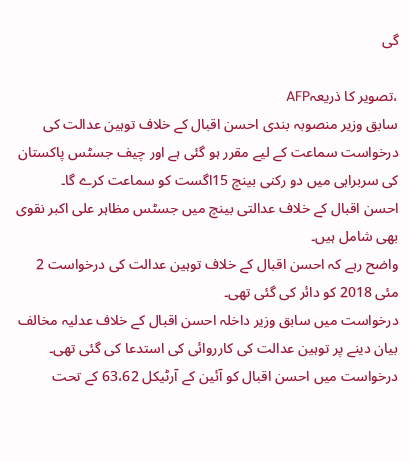گی

،تصویر کا ذریعہAFP
سابق وزیر منصوبہ بندی احسن اقبال کے خلاف توہین عدالت کی درخواست سماعت کے لیے مقرر ہو گئی ہے اور چیف جسٹس پاکستان کی سربراہی میں دو رکنی بینچ 15اگست کو سماعت کرے گا۔
احسن اقبال کے خلاف عدالتی بینچ میں جسٹس مظاہر علی اکبر نقوی بھی شامل ہیں۔
واضح رہے کہ احسن اقبال کے خلاف توہین عدالت کی درخواست 2 مئی 2018 کو دائر کی گئی تھی۔
درخواست میں سابق وزیر داخلہ احسن اقبال کے خلاف عدلیہ مخالف بیان دینے پر توہین عدالت کی کارروائی کی استدعا کی گئی تھی۔
درخواست میں احسن اقبال کو آئین کے آرٹیکل 63،62 کے تحت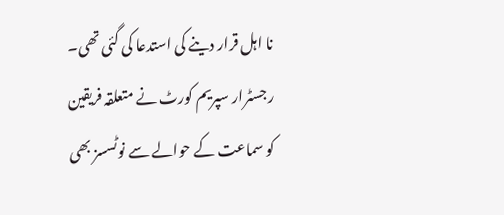نا اہل قرار دینے کی استدعا کی گئی تھی۔
رجسٹرار سپریم کورٹ نے متعلقہ فریقین کو سماعت کے حوالے سے نوٹسسز بھی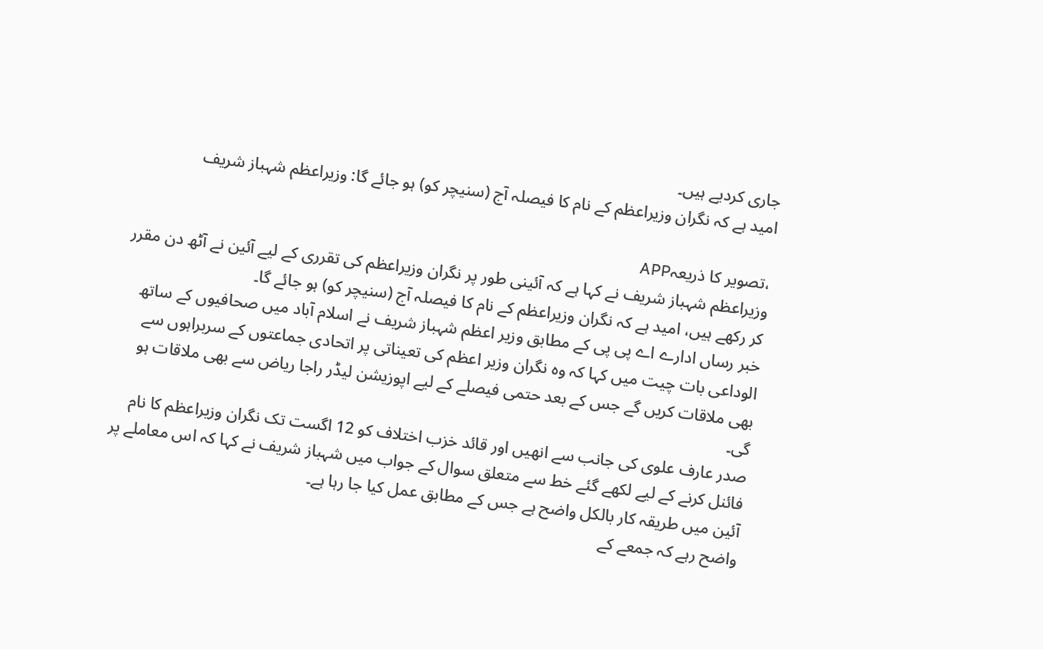جاری کردیے ہیں۔
امید ہے کہ نگران وزیراعظم کے نام کا فیصلہ آج (سنیچر کو) ہو جائے گا: وزیراعظم شہباز شریف

،تصویر کا ذریعہAPP
وزیراعظم شہباز شریف نے کہا ہے کہ آئینی طور پر نگران وزیراعظم کی تقرری کے لیے آئین نے آٹھ دن مقرر کر رکھے ہیں، امید ہے کہ نگران وزیراعظم کے نام کا فیصلہ آج (سنیچر کو) ہو جائے گا۔
خبر رساں ادارے اے پی پی کے مطابق وزیر اعظم شہباز شریف نے اسلام آباد میں صحافیوں کے ساتھ الوداعی بات چیت میں کہا کہ وہ نگران وزیر اعظم کی تعیناتی پر اتحادی جماعتوں کے سربراہوں سے بھی ملاقات کریں گے جس کے بعد حتمی فیصلے کے لیے اپوزیشن لیڈر راجا ریاض سے بھی ملاقات ہو گی۔
صدر عارف علوی کی جانب سے انھیں اور قائد خزب اختلاف کو 12 اگست تک نگران وزیراعظم کا نام فائنل کرنے کے لیے لکھے گئے خط سے متعلق سوال کے جواب میں شہباز شریف نے کہا کہ اس معاملے پر آئین میں طریقہ کار بالکل واضح ہے جس کے مطابق عمل کیا جا رہا ہے۔
واضح رہے کہ جمعے کے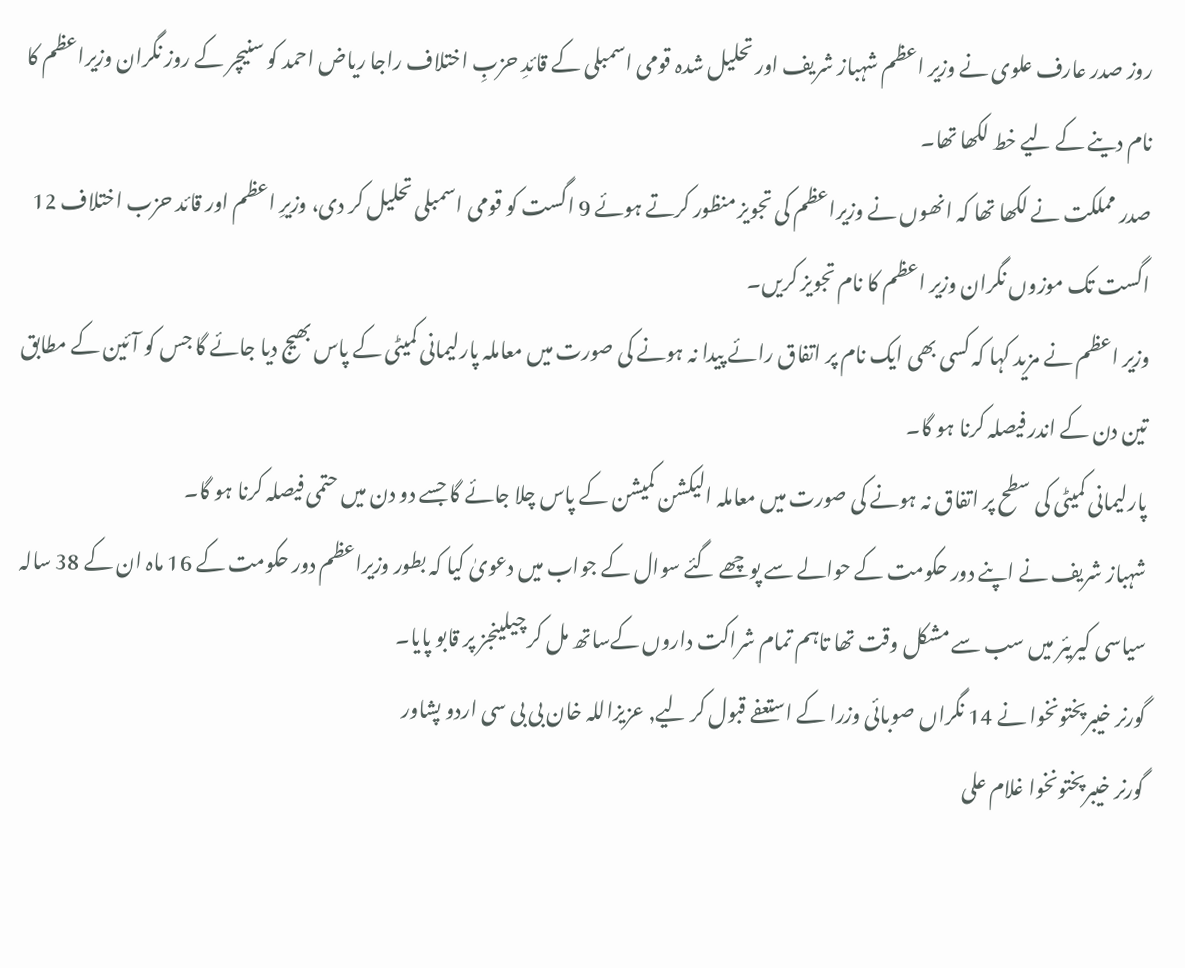روز صدر عارف علوی نے وزیر اعظم شہباز شریف اور تحلیل شدہ قومی اسمبلی کے قائدِ حزبِ اختلاف راجا ریاض احمد کو سنیچر کے روز نگران وزیراعظم کا نام دینے کے لیے خط لکھا تھا۔
صدر مملکت نے لکھا تھا کہ انھوں نے وزیراعظم کی تجویز منظور کرتے ہوئے 9 اگست کو قومی اسمبلی تحلیل کر دی، وزیرِ اعظم اور قائد حزب اختلاف 12 اگست تک موزوں نگران وزیر اعظم کا نام تجویز کریں۔
وزیر اعظم نے مزید کہا کہ کسی بھی ایک نام پر اتفاق رائے پیدا نہ ہونے کی صورت میں معاملہ پارلیمانی کمیٹی کے پاس بھیج دیا جائے گا جس کو آئین کے مطابق تین دن کے اندر فیصلہ کرنا ہو گا۔
پارلیمانی کمیٹی کی سطح پر اتفاق نہ ہونے کی صورت میں معاملہ الیکشن کمیشن کے پاس چلا جائے گا جسے دو دن میں حتمی فیصلہ کرنا ہو گا۔
شہباز شریف نے اپنے دور حکومت کے حوالے سے پوچھے گئے سوال کے جواب میں دعویٰ کیا کہ بطور وزیراعظم دور حکومت کے 16 ماہ ان کے 38 سالہ سیاسی کیریئر میں سب سے مشکل وقت تھا تاہم تمام شراکت داروں کےساتھ مل کر چیلینجز پر قابو پایا۔
گورنر خیبرپختونخوا نے 14 نگراں صوبائی وزرا کے استعفے قبول کر لیے, عزیزاللہ خان بی بی سی اردو پشاور
گورنر خیبرپختونخوا غلام علی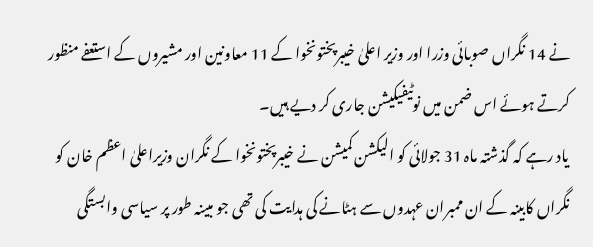نے 14 نگراں صوبائی وزرا اور وزیر اعلیٰ خیبرپختونخوا کے 11 معاونین اور مشیروں کے استعفے منظور کرتے ہوئے اس ضمن میں نوٹیفیکیشن جاری کر دیے ہیں۔
یاد رہے کہ گذشتہ ماہ 31 جولائی کو الیکشن کمیشن نے خیبرپختونخوا کے نگران وزیراعلیٰ اعظم خان کو نگراں کابینہ کے ان ممبران عہدوں سے ہٹانے کی ہدایت کی تھی جو مبینہ طور پر سیاسی وابستگی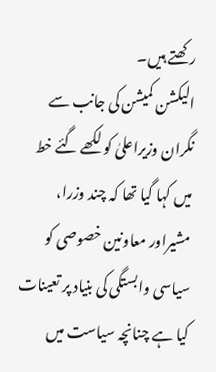رکھتے ہیں۔
الیکشن کمیشن کی جانب سے نگران وزیراعلیٰ کو لکھے گئے خط میں کہا گیا تھا کہ چند وزرا، مشیراور معاونین خصوصی کو سیاسی وابستگی کی بنیاد پر تعینات کیا ہے چنانچہ سیاست میں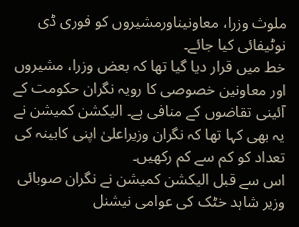ملوث وزرا، معاونیناورمشیروں کو فوری ڈی نوٹیفائی کیا جائے۔
خط میں قرار دیا گیا تھا کہ بعض وزرا، مشیروں اور معاونین خصوصی کا رویہ نگران حکومت کے آئینی تقاضوں کے منافی ہے۔ الیکشن کمیشن نے یہ بھی کہا تھا کہ نگران وزیراعلیٰ اپنی کابینہ کی تعداد کو کم سے کم رکھیں۔
اس سے قبل الیکشن کمیشن نے نگران صوبائی وزیر شاہد خٹک کی عوامی نیشنل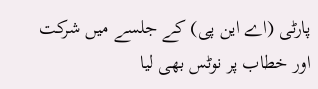پارٹی (اے این پی) کے جلسے میں شرکت اور خطاب پر نوٹس بھی لیا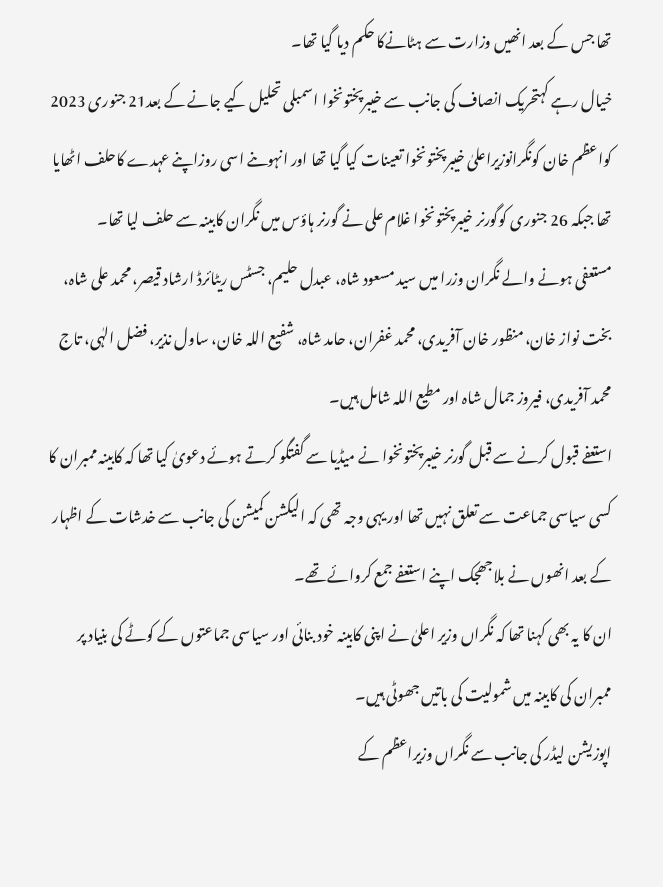تھا جس کے بعد انھیں وزارت سے ہٹانےکا حکم دیا گیا تھا۔
خیال رہے کہتحریک انصاف کی جانب سے خیبرپختونخوا اسمبلی تحلیل کیے جانے کے بعد21 جنوری 2023 کواعظم خان کونگرانوزیراعلیٰ خیبرپختونخوا تعینات کیا گیا تھا اور انہوںنے اسی روزاپنے عہدے کاحلف اٹھایا تھا جبکہ 26 جنوری کوگورنر خیبرپختونخوا غلام علی نے گورنر ہاؤس میں نگران کابینہ سے حلف لیا تھا۔
مستعفی ہونے والے نگران وزرا میں سید مسعود شاہ، عبدل حلیم، جسٹس ریٹائرڈ ارشاد قیصر، محمد علی شاہ، بخت نواز خان، منظور خان آفریدی، محمد غفران، حامد شاہ، شفیع اللہ خان، ساول نذیر، فضل الہٰی، تاج محمد آفریدی، فیروز جمال شاہ اور مطیع اللہ شامل ہیں۔
استعفے قبول کرنے سے قبل گورنر خیبرپختونخوا نے میڈیا سے گفتگو کرتے ہوئے دعویٰ کیا تھا کہ کابینہ ممبران کا کسی سیاسی جماعت سے تعلق نہیں تھا اور یہی وجہ تھی کہ الیکشن کمیشن کی جانب سے خدشات کے اظہار کے بعد انھوں نے بلاجھجک اپنے استعفے جمع کروائے تھے۔
ان کا یہ بھی کہنا تھا کہ نگراں وزیر اعلیٰ نے اپنی کابینہ خود بنائی اور سیاسی جماعتوں کے کوٹے کی بنیاد پر ممبران کی کابینہ میں شمولیت کی باتیں جھوٹی ہیں۔
اپوزیشن لیڈر کی جانب سے نگراں وزیراعظم کے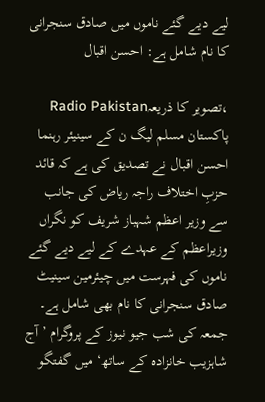لیے دیے گئے ناموں میں صادق سنجرانی کا نام شامل ہے: احسن اقبال

،تصویر کا ذریعہRadio Pakistan
پاکستان مسلم لیگ ن کے سینیئر رہنما احسن اقبال نے تصدیق کی ہے کہ قائد حزبِ اختلاف راجہ ریاض کی جانب سے وزیر اعظم شہباز شریف کو نگراں وزیراعظم کے عہدے کے لیے دیے گئے ناموں کی فہرست میں چیئرمین سینیٹ صادق سنجرانی کا نام بھی شامل ہے۔
جمعہ کی شب جیو نیوز کے پروگرام ’آج شاہزیب خانزادہ کے ساتھ‘ میں گفتگو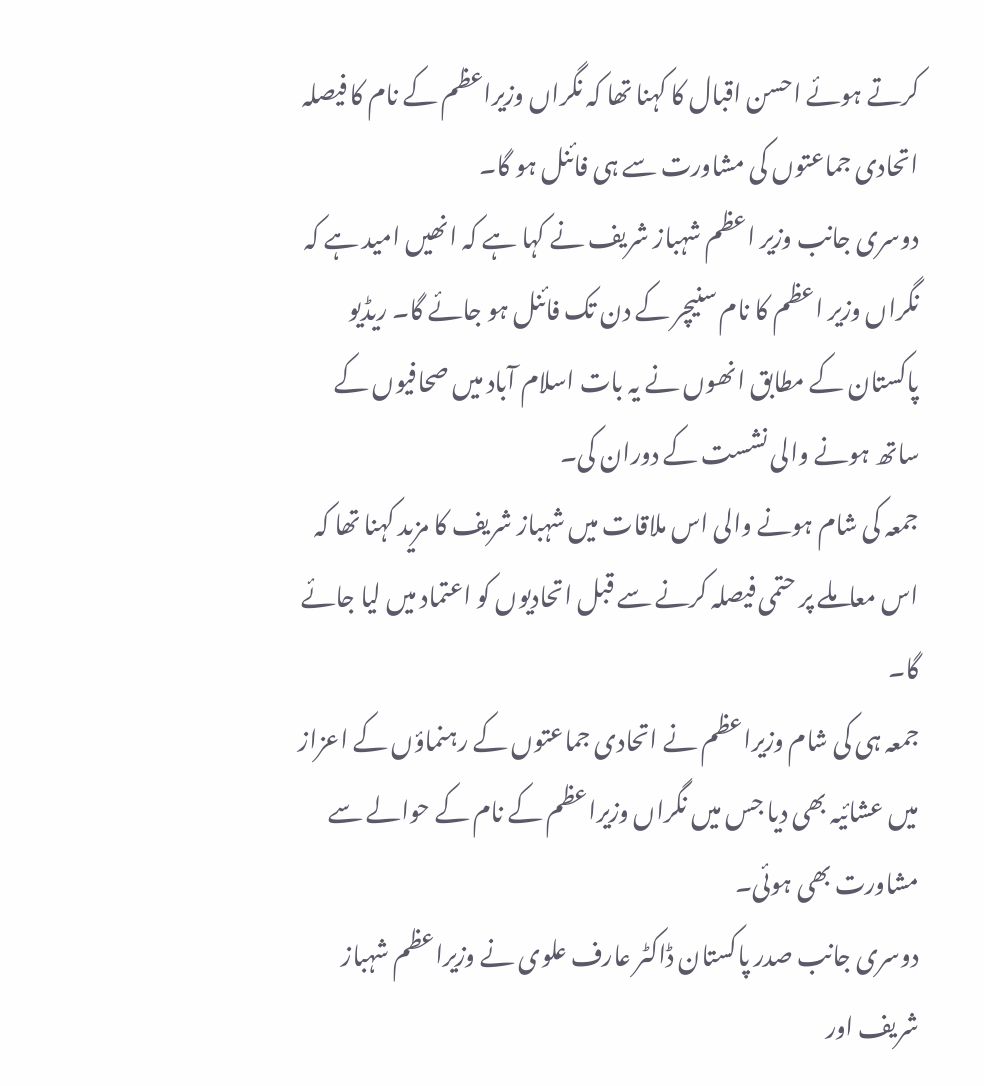کرتے ہوئے احسن اقبال کا کہنا تھا کہ نگراں وزیراعظم کے نام کا فیصلہ اتحادی جماعتوں کی مشاورت سے ہی فائنل ہو گا۔
دوسری جانب وزیر اعظم شہباز شریف نے کہا ہے کہ انھیں امید ہے کہ نگراں وزیر اعظم کا نام سنیچر کے دن تک فائنل ہو جائے گا۔ ریڈیو پاکستان کے مطابق انھوں نے یہ بات اسلام آباد میں صحافیوں کے ساتھ ہونے والی نشست کے دوران کی۔
جمعہ کی شام ہونے والی اس ملاقات میں شہباز شریف کا مزید کہنا تھا کہ اس معاملے پر حتمی فیصلہ کرنے سے قبل اتحادیوں کو اعتماد میں لیا جائے گا۔
جمعہ ہی کی شام وزیراعظم نے اتحادی جماعتوں کے رہنماؤں کے اعزاز میں عشائیہ بھی دیا جس میں نگراں وزیراعظم کے نام کے حوالے سے مشاورت بھی ہوئی۔
دوسری جانب صدر پاکستان ڈاکٹر عارف علوی نے وزیراعظم شہباز شریف اور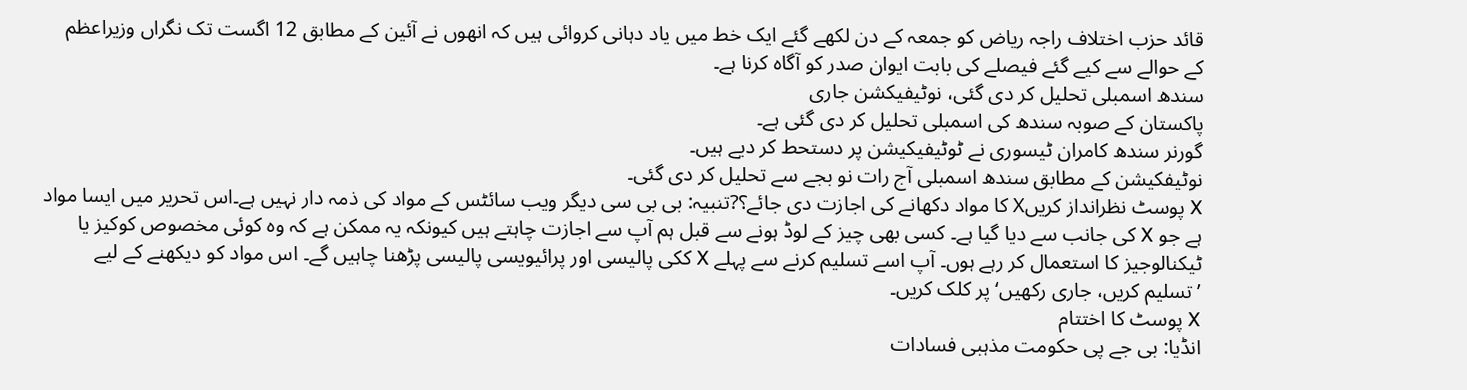قائد حزب اختلاف راجہ ریاض کو جمعہ کے دن لکھے گئے ایک خط میں یاد دہانی کروائی ہیں کہ انھوں نے آئین کے مطابق 12 اگست تک نگراں وزیراعظم کے حوالے سے کیے گئے فیصلے کی بابت ایوان صدر کو آگاہ کرنا ہے۔
سندھ اسمبلی تحلیل کر دی گئی، نوٹیفیکشن جاری
پاکستان کے صوبہ سندھ کی اسمبلی تحلیل کر دی گئی ہے۔
گورنر سندھ کامران ٹیسوری نے ٹوٹیفیکیشن پر دستحط کر دیے ہیں۔
نوٹیفکیشن کے مطابق سندھ اسمبلی آج رات نو بجے سے تحلیل کر دی گئی۔
X پوسٹ نظرانداز کریںX کا مواد دکھانے کی اجازت دی جائے؟?تنبیہ: بی بی سی دیگر ویب سائٹس کے مواد کی ذمہ دار نہیں ہے۔اس تحریر میں ایسا مواد ہے جو X کی جانب سے دیا گیا ہے۔ کسی بھی چیز کے لوڈ ہونے سے قبل ہم آپ سے اجازت چاہتے ہیں کیونکہ یہ ممکن ہے کہ وہ کوئی مخصوص کوکیز یا ٹیکنالوجیز کا استعمال کر رہے ہوں۔ آپ اسے تسلیم کرنے سے پہلے X ککی پالیسی اور پرائیویسی پالیسی پڑھنا چاہیں گے۔ اس مواد کو دیکھنے کے لیے ’تسلیم کریں، جاری رکھیں‘ پر کلک کریں۔
X پوسٹ کا اختتام
انڈیا: بی جے پی حکومت مذہبی فسادات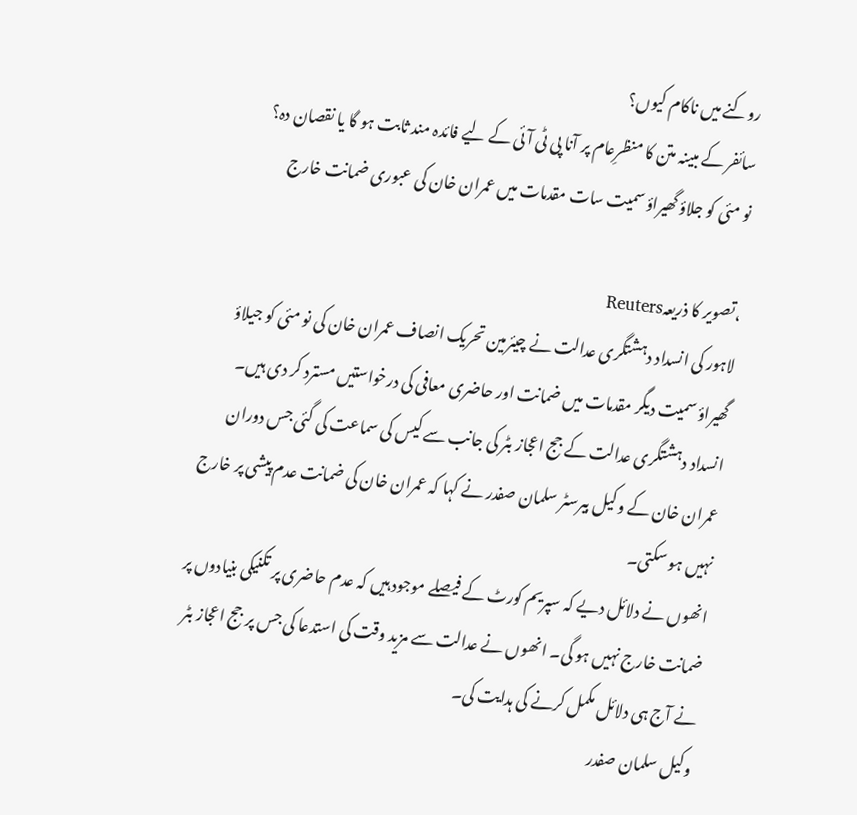روکنے میں ناکام کیوں؟
سائفر کے مبینہ متن کا منظرِعام پر آنا پی ٹی آئی کے لیے فائدہ مند ثابت ہو گا یا نقصان دہ؟
نو مئی کو جلاؤ گھیراؤ سمیت سات مقدمات میں عمران خان کی عبوری ضمانت خارج

،تصویر کا ذریعہReuters
لاہور کی انسداد دہشتگری عدالت نے چیئرمین تحریک انصاف عمران خان کی نو مئی کو جیلاؤ گھیراؤ سمیت دیگر مقدمات میں ضمانت اور حاضری معافی کی درخواستیں مسترد کر دی ہیں۔
انسداد دہشتگری عدالت کے جج اعجاز بٹر کی جانب سے کیس کی سماعت کی گئی جس دوران عمران خان کے وکیل بیرسٹر سلمان صفدر نے کہا کہ عمران خان کی ضمانت عدم پیشی پر خارج نہیں ہو سکتی۔
انھوں نے دلائل دیے کہ سپریم کورٹ کے فیصلے موجود ہیں کہ عدم حاضری پر تکنیکی بنیادوں پر ضمانت خارج نہیں ہو گی۔ انھوں نے عدالت سے مزید وقت کی استدعا کی جس پر جج اعجاز بٹر نے آج ہی دلائل مکمل کرنے کی ہدایت کی۔
وکیل سلمان صفدر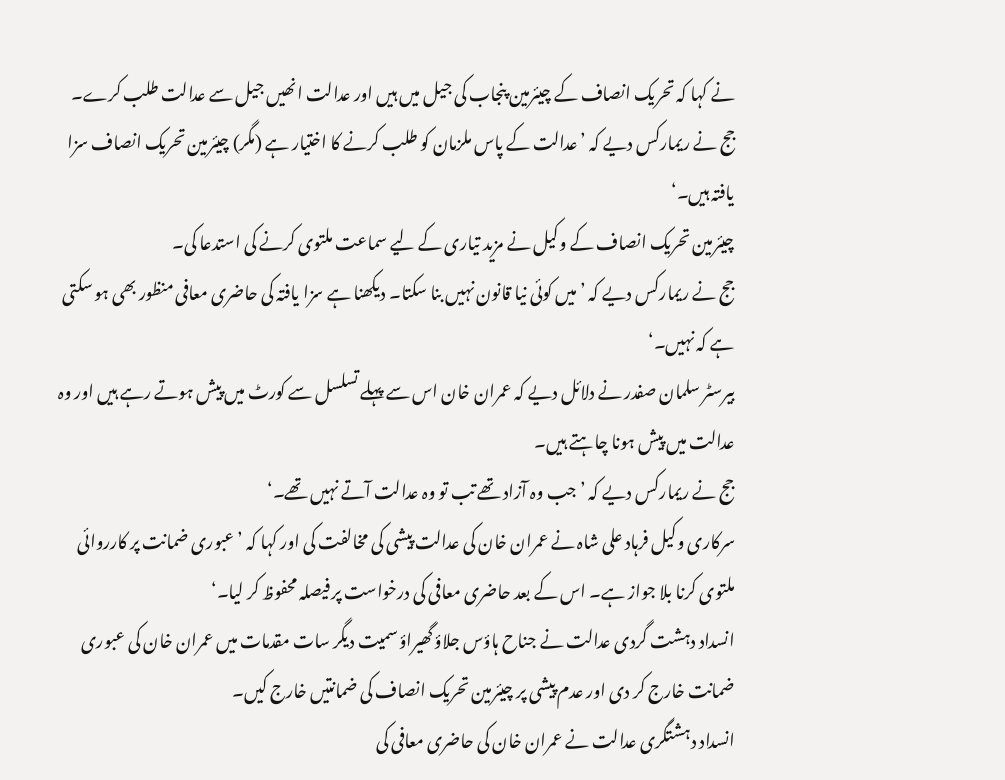نے کہا کہ تحریک انصاف کے چیئرمین پنجاب کی جیل میں ہیں اور عدالت انھیں جیل سے عدالت طلب کرے۔
جج نے ریمارکس دیے کہ ’عدالت کے پاس ملزمان کو طلب کرنے کا اختیار ہے (مگر) چیئرمین تحریک انصاف سزا یافتہ ہیں۔‘
چیئرمین تحریک انصاف کے وکیل نے مزید تیاری کے لیے سماعت ملتوی کرنے کی استدعا کی۔
جج نے ریمارکس دیے کہ ’میں کوئی نیا قانون نہیں بنا سکتا۔ دیکھنا ہے سزا یافتہ کی حاضری معافی منظور بھی ہو سکتی ہے کہ نہیں۔‘
بیرسٹر سلمان صفدر نے دلائل دیے کہ عمران خان اس سے پہلے تسلسل سے کورٹ میں پیش ہوتے رہے ہیں اور وہ عدالت میں پیش ہونا چاہتے ہیں۔
جج نے ریمارکس دیے کہ ’جب وہ آزاد تھے تب تو وہ عدالت آتے نہیں تھے۔‘
سرکاری وکیل فرہاد علی شاہ نے عمران خان کی عدالت پیشی کی مخالفت کی اور کہا کہ ’عبوری ضمانت پر کارروائی ملتوی کرنا بلا جواز ہے۔ اس کے بعد حاضری معافی کی درخواست پر فیصلہ محفوظ کر لیا۔‘
انسداد دہشت گردی عدالت نے جناح ہاؤس جلاؤ گھیراؤ سمیت دیگر سات مقدمات میں عمران خان کی عبوری ضمانت خارج کر دی اور عدم پیشی پر چیئرمین تحریک انصاف کی ضمانتیں خارج کیں۔
انسداد دہشتگری عدالت نے عمران خان کی حاضری معافی کی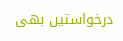درخواستیں بھی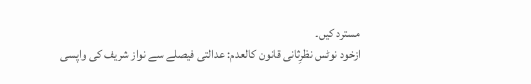مسترد کیں۔
ازخود نوٹس نظرِثانی قانون کالعدم: عدالتی فیصلے سے نواز شریف کی واپسی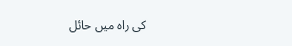کی راہ میں حائل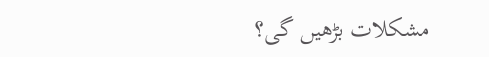مشکلات بڑھیں گی؟